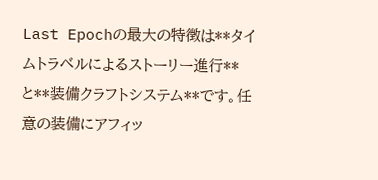Last Epochの最大の特徴は**タイムトラベルによるストーリー進行**と**装備クラフトシステム**です。任意の装備にアフィッ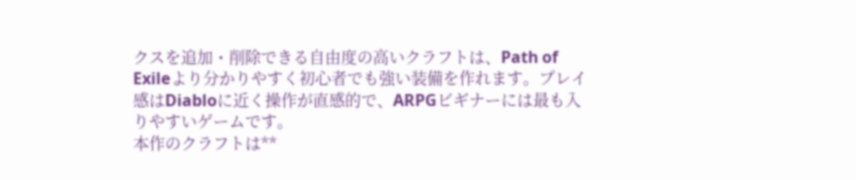クスを追加・削除できる自由度の高いクラフトは、Path of Exileより分かりやすく初心者でも強い装備を作れます。プレイ感はDiabloに近く操作が直感的で、ARPGビギナーには最も入りやすいゲームです。
本作のクラフトは**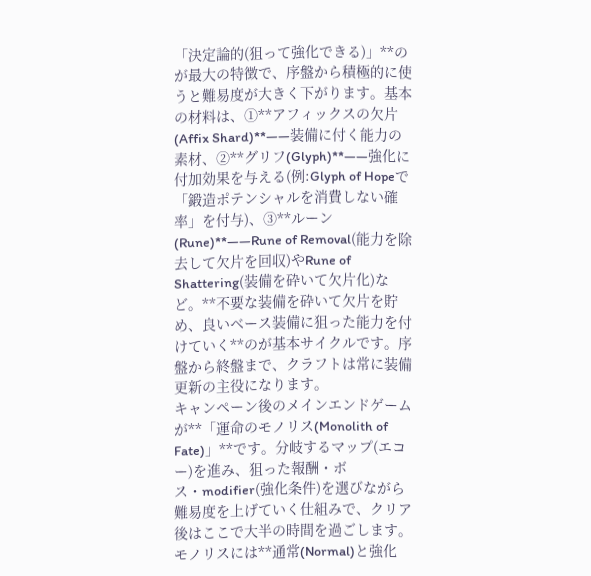「決定論的(狙って強化できる)」**のが最大の特徴で、序盤から積極的に使うと難易度が大きく下がります。基本の材料は、①**アフィックスの欠片(Affix Shard)**——装備に付く能力の素材、②**グリフ(Glyph)**——強化に付加効果を与える(例:Glyph of Hopeで「鍛造ポテンシャルを消費しない確率」を付与)、③**ルーン(Rune)**——Rune of Removal(能力を除去して欠片を回収)やRune of Shattering(装備を砕いて欠片化)など。**不要な装備を砕いて欠片を貯め、良いベース装備に狙った能力を付けていく**のが基本サイクルです。序盤から終盤まで、クラフトは常に装備更新の主役になります。
キャンペーン後のメインエンドゲームが**「運命のモノリス(Monolith of Fate)」**です。分岐するマップ(エコー)を進み、狙った報酬・ボス・modifier(強化条件)を選びながら難易度を上げていく仕組みで、クリア後はここで大半の時間を過ごします。モノリスには**通常(Normal)と強化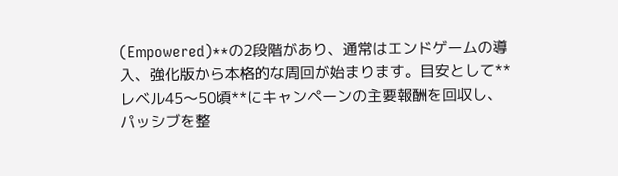(Empowered)**の2段階があり、通常はエンドゲームの導入、強化版から本格的な周回が始まります。目安として**レベル45〜50頃**にキャンペーンの主要報酬を回収し、パッシブを整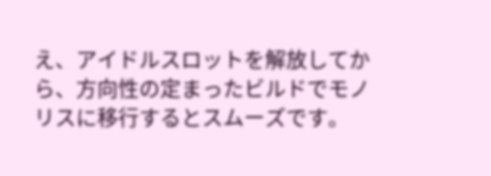え、アイドルスロットを解放してから、方向性の定まったビルドでモノリスに移行するとスムーズです。